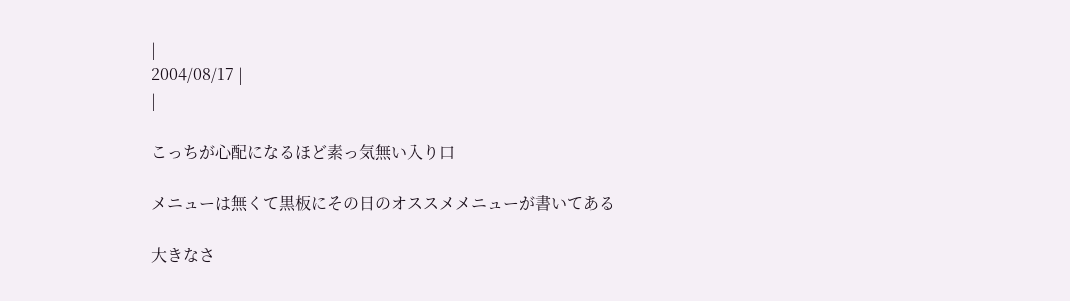|
2004/08/17 |
|

こっちが心配になるほど素っ気無い入り口

メニューは無くて黒板にその日のオススメメニューが書いてある

大きなさ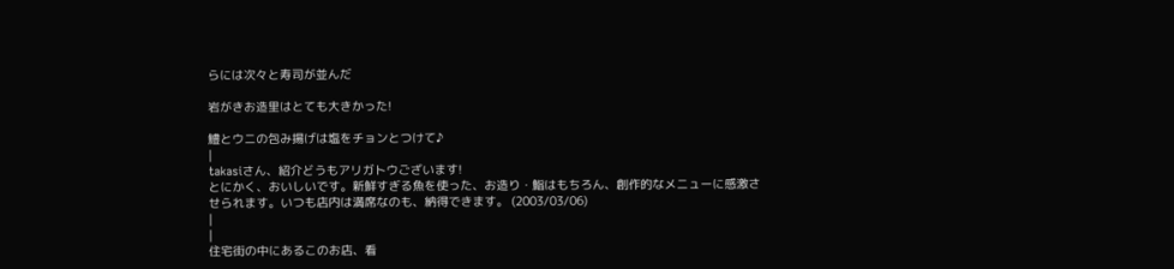らには次々と寿司が並んだ

岩がきお造里はとても大きかった!

鱧とウニの包み揚げは塩をチョンとつけて♪
|
takasiさん、紹介どうもアリガトウございます!
とにかく、おいしいです。新鮮すぎる魚を使った、お造り・鮨はもちろん、創作的なメニューに感激させられます。いつも店内は満席なのも、納得できます。 (2003/03/06)
|
|
住宅街の中にあるこのお店、看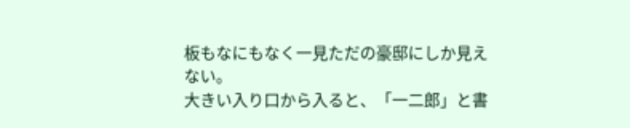板もなにもなく一見ただの豪邸にしか見えない。
大きい入り口から入ると、「一二郎」と書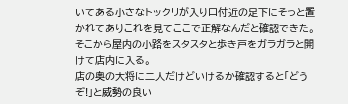いてある小さなトックリが入り口付近の足下にそっと置かれてありこれを見てここで正解なんだと確認できた。
そこから屋内の小路をスタスタと歩き戸をガラガラと開けて店内に入る。
店の奥の大将に二人だけどいけるか確認すると「どうぞ!」と威勢の良い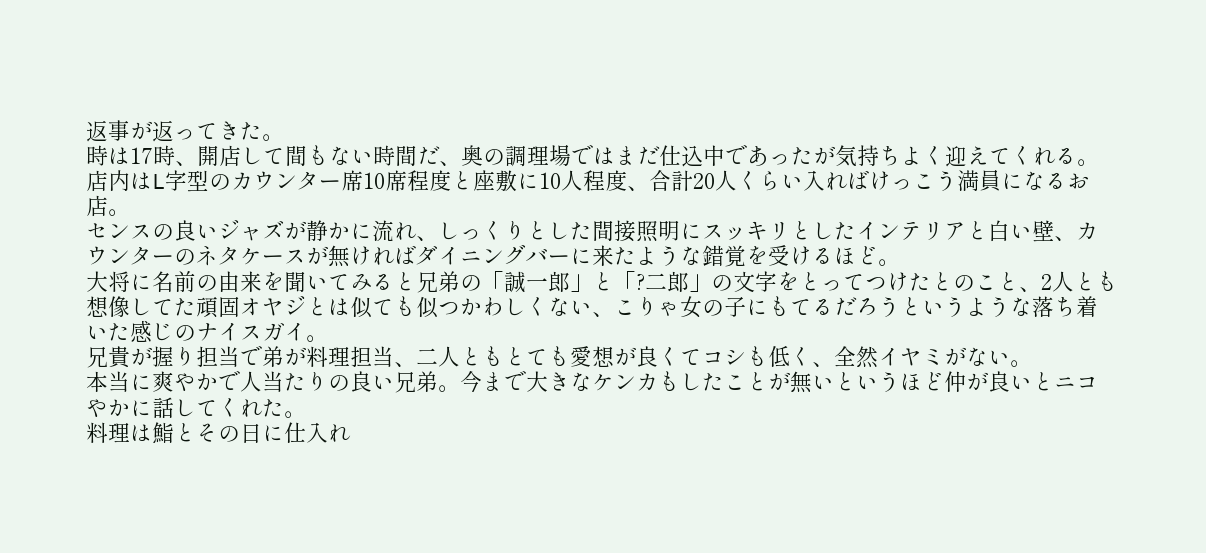返事が返ってきた。
時は17時、開店して間もない時間だ、奥の調理場ではまだ仕込中であったが気持ちよく迎えてくれる。
店内はL字型のカウンター席10席程度と座敷に10人程度、合計20人くらい入ればけっこう満員になるお店。
センスの良いジャズが静かに流れ、しっくりとした間接照明にスッキリとしたインテリアと白い壁、カウンターのネタケースが無ければダイニングバーに来たような錯覚を受けるほど。
大将に名前の由来を聞いてみると兄弟の「誠一郎」と「?二郎」の文字をとってつけたとのこと、2人とも想像してた頑固オヤジとは似ても似つかわしくない、こりゃ女の子にもてるだろうというような落ち着いた感じのナイスガイ。
兄貴が握り担当で弟が料理担当、二人ともとても愛想が良くてコシも低く、全然イヤミがない。
本当に爽やかで人当たりの良い兄弟。今まで大きなケンカもしたことが無いというほど仲が良いとニコやかに話してくれた。
料理は鮨とその日に仕入れ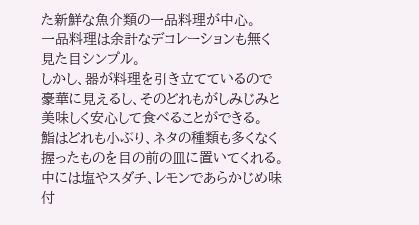た新鮮な魚介類の一品料理が中心。
一品料理は余計なデコレーションも無く見た目シンプル。
しかし、器が料理を引き立てているので豪華に見えるし、そのどれもがしみじみと美味しく安心して食べることができる。
鮨はどれも小ぶり、ネタの種類も多くなく握ったものを目の前の皿に置いてくれる。
中には塩やスダチ、レモンであらかじめ味付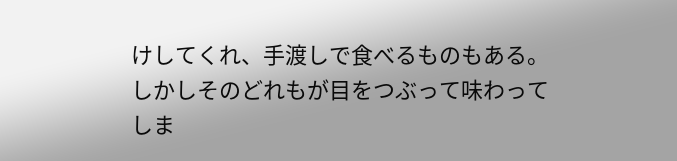けしてくれ、手渡しで食べるものもある。
しかしそのどれもが目をつぶって味わってしま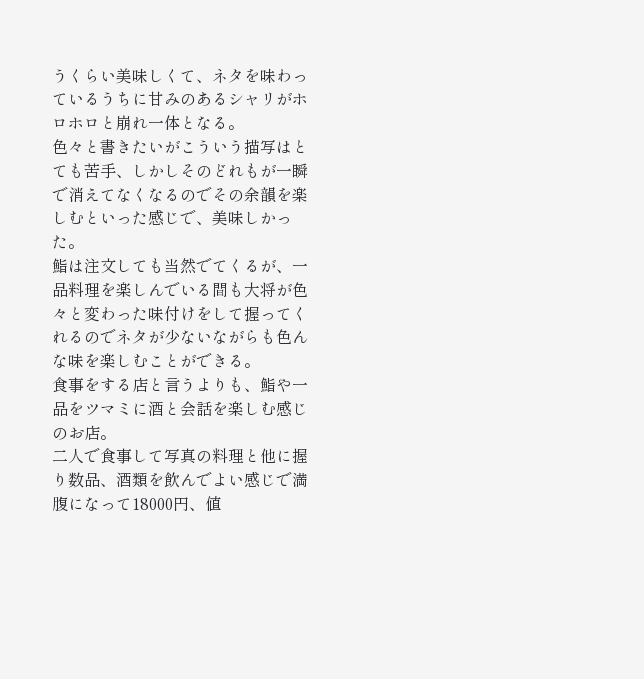うくらい美味しくて、ネタを味わっているうちに甘みのあるシャリがホロホロと崩れ一体となる。
色々と書きたいがこういう描写はとても苦手、しかしそのどれもが一瞬で消えてなくなるのでその余韻を楽しむといった感じで、美味しかった。
鮨は注文しても当然でてくるが、一品料理を楽しんでいる間も大将が色々と変わった味付けをして握ってくれるのでネタが少ないながらも色んな味を楽しむことができる。
食事をする店と言うよりも、鮨や一品をツマミに酒と会話を楽しむ感じのお店。
二人で食事して写真の料理と他に握り数品、酒類を飲んでよい感じで満腹になって18000円、値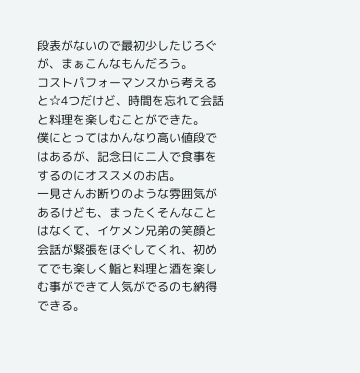段表がないので最初少したじろぐが、まぁこんなもんだろう。
コストパフォーマンスから考えると☆4つだけど、時間を忘れて会話と料理を楽しむことができた。
僕にとってはかんなり高い値段ではあるが、記念日に二人で食事をするのにオススメのお店。
一見さんお断りのような雰囲気があるけども、まったくそんなことはなくて、イケメン兄弟の笑顔と会話が緊張をほぐしてくれ、初めてでも楽しく鮨と料理と酒を楽しむ事ができて人気がでるのも納得できる。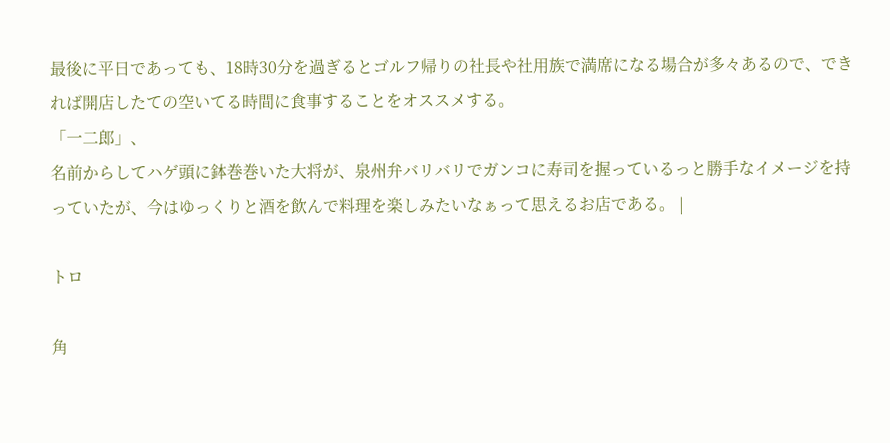最後に平日であっても、18時30分を過ぎるとゴルフ帰りの社長や社用族で満席になる場合が多々あるので、できれば開店したての空いてる時間に食事することをオススメする。
「一二郎」、
名前からしてハゲ頭に鉢巻巻いた大将が、泉州弁バリバリでガンコに寿司を握っているっと勝手なイメージを持っていたが、今はゆっくりと酒を飲んで料理を楽しみたいなぁって思えるお店である。 |

トロ

角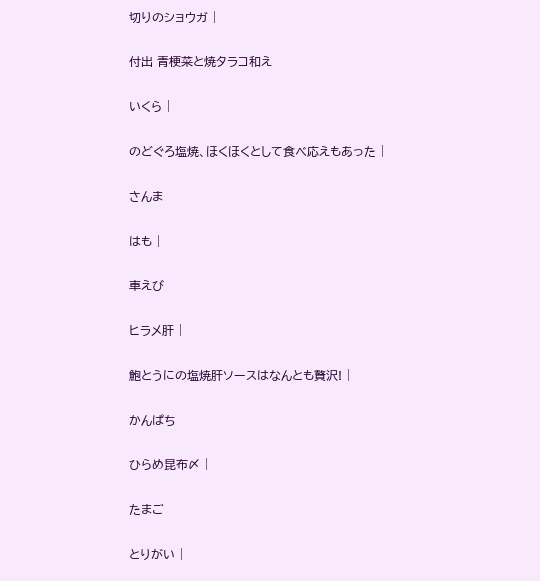切りのショウガ |

付出 青梗菜と焼タラコ和え

いくら |

のどぐろ塩焼、ほくほくとして食べ応えもあった |

さんま

はも |

車えび

ヒラメ肝 |

鮑とうにの塩焼肝ソースはなんとも贅沢! |

かんぱち

ひらめ昆布〆 |

たまご

とりがい |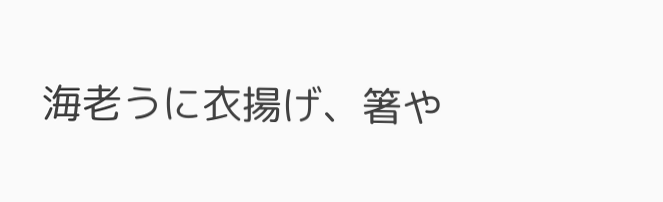海老うに衣揚げ、箸や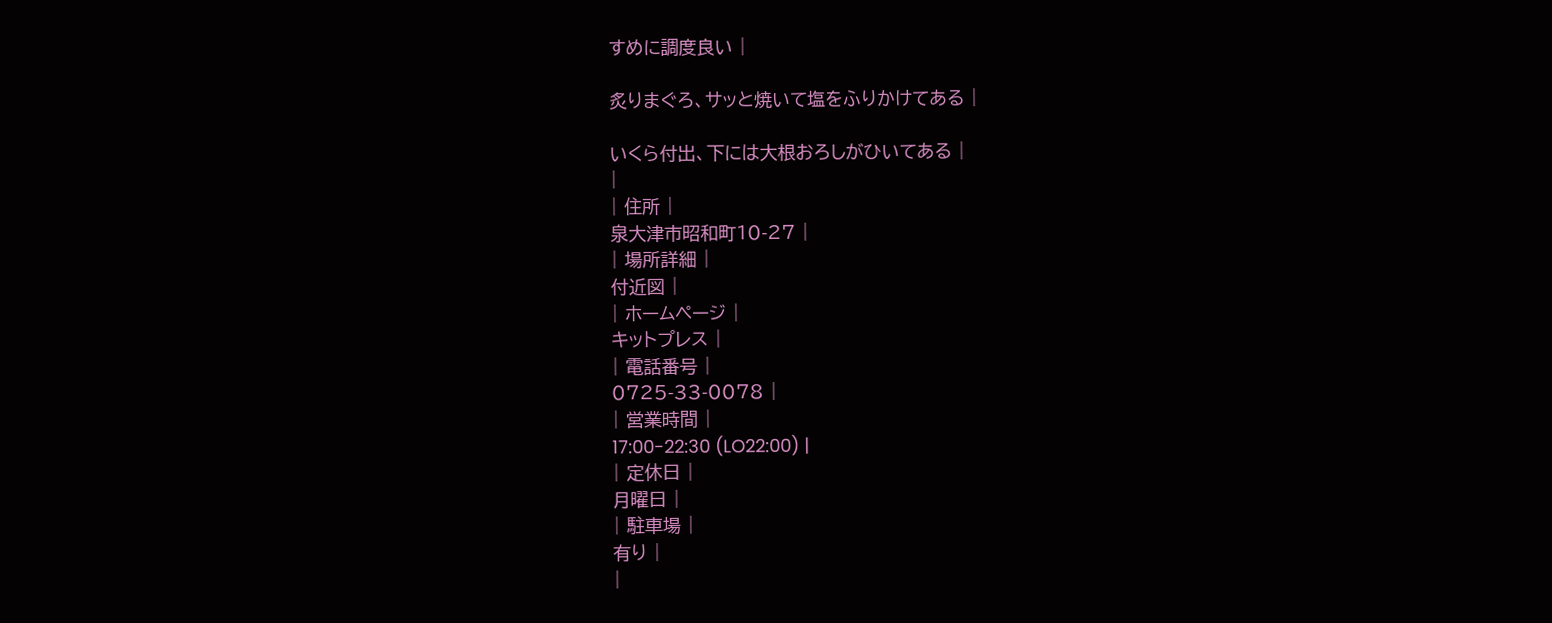すめに調度良い |

炙りまぐろ、サッと焼いて塩をふりかけてある |

いくら付出、下には大根おろしがひいてある |
|
| 住所 |
泉大津市昭和町10-27 |
| 場所詳細 |
付近図 |
| ホームページ |
キットプレス |
| 電話番号 |
0725-33-0078 |
| 営業時間 |
17:00-22:30 (LO22:00) |
| 定休日 |
月曜日 |
| 駐車場 |
有り |
|